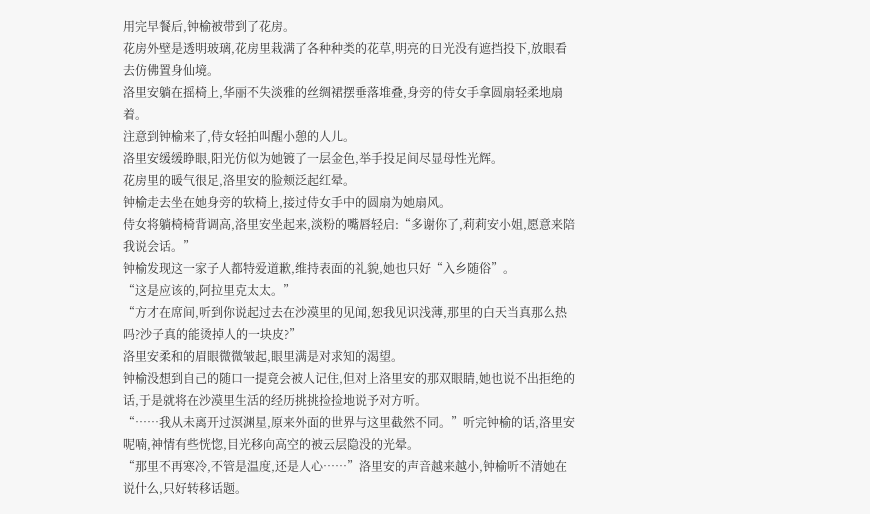用完早餐后,钟榆被带到了花房。
花房外壁是透明玻璃,花房里栽满了各种种类的花草,明亮的日光没有遮挡投下,放眼看去仿佛置身仙境。
洛里安躺在摇椅上,华丽不失淡雅的丝绸裙摆垂落堆叠,身旁的侍女手拿圆扇轻柔地扇着。
注意到钟榆来了,侍女轻拍叫醒小憩的人儿。
洛里安缓缓睁眼,阳光仿似为她镀了一层金色,举手投足间尽显母性光辉。
花房里的暖气很足,洛里安的脸颊泛起红晕。
钟榆走去坐在她身旁的软椅上,接过侍女手中的圆扇为她扇风。
侍女将躺椅椅背调高,洛里安坐起来,淡粉的嘴唇轻启:“多谢你了,莉莉安小姐,愿意来陪我说会话。”
钟榆发现这一家子人都特爱道歉,维持表面的礼貌,她也只好“入乡随俗”。
“这是应该的,阿拉里克太太。”
“方才在席间,听到你说起过去在沙漠里的见闻,恕我见识浅薄,那里的白天当真那么热吗?沙子真的能烫掉人的一块皮?”
洛里安柔和的眉眼微微皱起,眼里满是对求知的渴望。
钟榆没想到自己的随口一提竟会被人记住,但对上洛里安的那双眼睛,她也说不出拒绝的话,于是就将在沙漠里生活的经历挑挑捡捡地说予对方听。
“……我从未离开过溟渊星,原来外面的世界与这里截然不同。”听完钟榆的话,洛里安呢喃,神情有些恍惚,目光移向高空的被云层隐没的光晕。
“那里不再寒冷,不管是温度,还是人心……”洛里安的声音越来越小,钟榆听不清她在说什么,只好转移话题。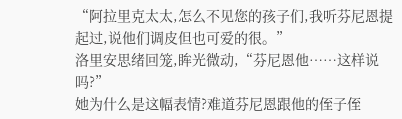“阿拉里克太太,怎么不见您的孩子们,我听芬尼恩提起过,说他们调皮但也可爱的很。”
洛里安思绪回笼,眸光微动,“芬尼恩他……这样说吗?”
她为什么是这幅表情?难道芬尼恩跟他的侄子侄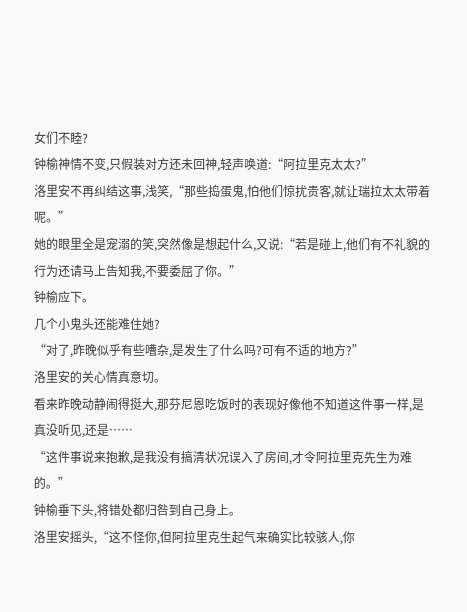女们不睦?
钟榆神情不变,只假装对方还未回神,轻声唤道:“阿拉里克太太?”
洛里安不再纠结这事,浅笑,“那些捣蛋鬼,怕他们惊扰贵客,就让瑞拉太太带着呢。”
她的眼里全是宠溺的笑,突然像是想起什么,又说:“若是碰上,他们有不礼貌的行为还请马上告知我,不要委屈了你。”
钟榆应下。
几个小鬼头还能难住她?
“对了,昨晚似乎有些嘈杂,是发生了什么吗?可有不适的地方?”
洛里安的关心情真意切。
看来昨晚动静闹得挺大,那芬尼恩吃饭时的表现好像他不知道这件事一样,是真没听见,还是……
“这件事说来抱歉,是我没有搞清状况误入了房间,才令阿拉里克先生为难的。”
钟榆垂下头,将错处都归咎到自己身上。
洛里安摇头,“这不怪你,但阿拉里克生起气来确实比较骇人,你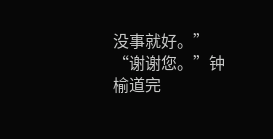没事就好。”
“谢谢您。”钟榆道完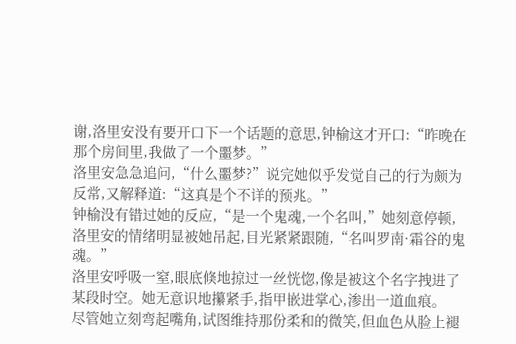谢,洛里安没有要开口下一个话题的意思,钟榆这才开口:“昨晚在那个房间里,我做了一个噩梦。”
洛里安急急追问,“什么噩梦?”说完她似乎发觉自己的行为颇为反常,又解释道:“这真是个不详的预兆。”
钟榆没有错过她的反应,“是一个鬼魂,一个名叫,”她刻意停顿,洛里安的情绪明显被她吊起,目光紧紧跟随,“名叫罗南·霜谷的鬼魂。”
洛里安呼吸一窒,眼底倏地掠过一丝恍惚,像是被这个名字拽进了某段时空。她无意识地攥紧手,指甲嵌进掌心,渗出一道血痕。
尽管她立刻弯起嘴角,试图维持那份柔和的微笑,但血色从脸上褪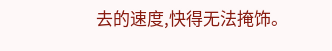去的速度,快得无法掩饰。